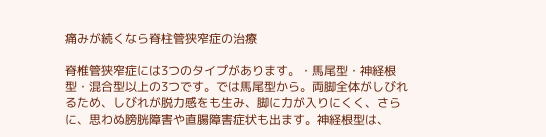痛みが続くなら脊柱管狭窄症の治療

脊椎管狭窄症には3つのタイプがあります。・馬尾型・神経根型・混合型以上の3つです。では馬尾型から。両脚全体がしびれるため、しびれが脱力感をも生み、脚に力が入りにくく、さらに、思わぬ膀胱障害や直腸障害症状も出ます。神経根型は、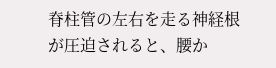脊柱管の左右を走る神経根が圧迫されると、腰か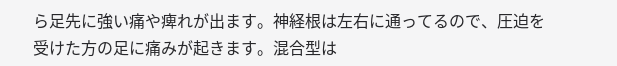ら足先に強い痛や痺れが出ます。神経根は左右に通ってるので、圧迫を受けた方の足に痛みが起きます。混合型は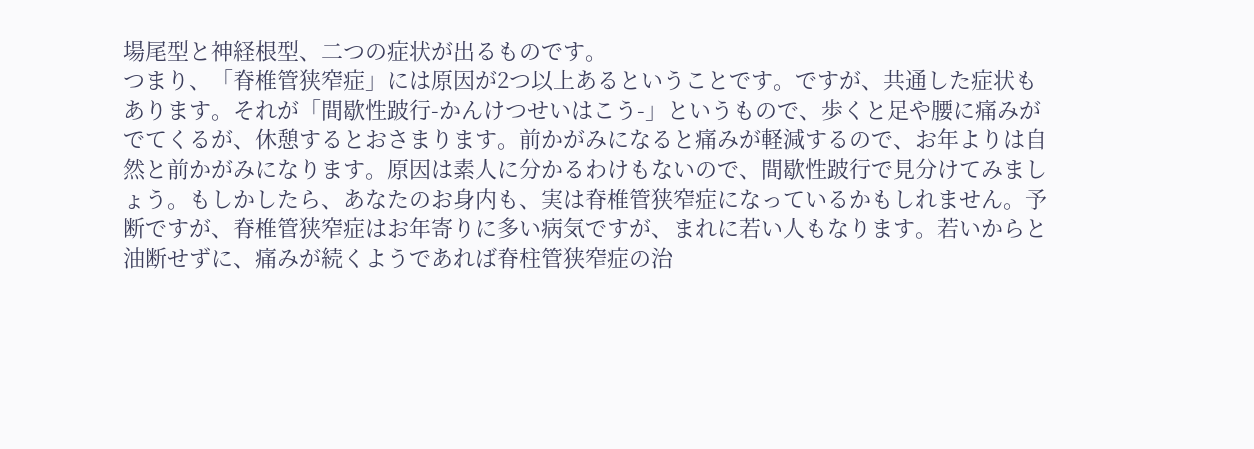場尾型と神経根型、二つの症状が出るものです。
つまり、「脊椎管狭窄症」には原因が2つ以上あるということです。ですが、共通した症状もあります。それが「間歇性跛行-かんけつせいはこう-」というもので、歩くと足や腰に痛みがでてくるが、休憩するとおさまります。前かがみになると痛みが軽減するので、お年よりは自然と前かがみになります。原因は素人に分かるわけもないので、間歇性跛行で見分けてみましょう。もしかしたら、あなたのお身内も、実は脊椎管狭窄症になっているかもしれません。予断ですが、脊椎管狭窄症はお年寄りに多い病気ですが、まれに若い人もなります。若いからと油断せずに、痛みが続くようであれば脊柱管狭窄症の治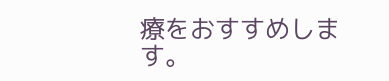療をおすすめします。